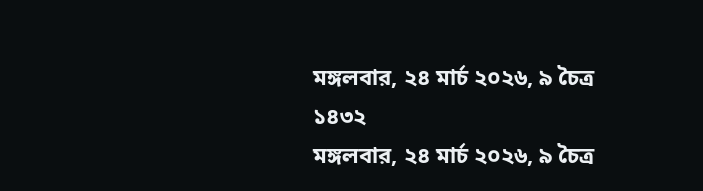মঙ্গলবার, ২৪ মার্চ ২০২৬, ৯ চৈত্র ১৪৩২
মঙ্গলবার, ২৪ মার্চ ২০২৬, ৯ চৈত্র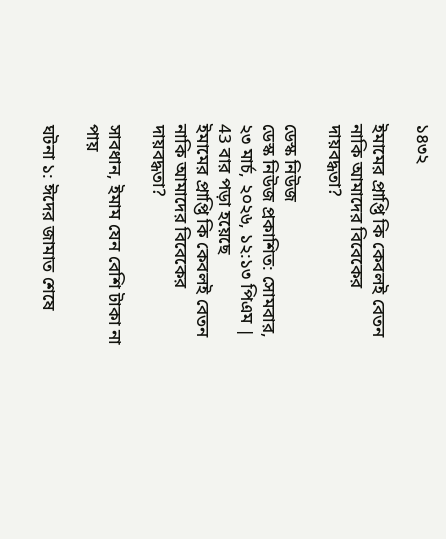১৪৩২

ইমামের প্রাপ্তি কি কেবলই বেতন নাকি আমাদের বিবেকের দায়বদ্ধতা?

ডেস্ক নিউজ
ডেস্ক নিউজ প্রকাশিত: সোমবার, ২৩ মার্চ, ২০২৬, ১২:১৩ পিএম | 43 বার পড়া হয়েছে
ইমামের প্রাপ্তি কি কেবলই বেতন নাকি আমাদের বিবেকের দায়বদ্ধতা?

সাবধান, ইমাম যেন বেশি টাকা না পায়

ঘটনা ১: ঈদের জামাত শেষে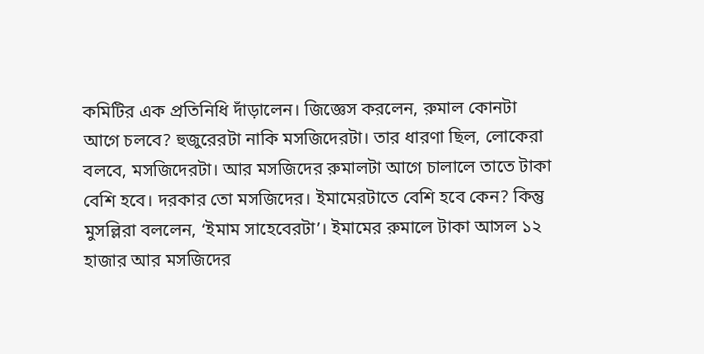কমিটির এক প্রতিনিধি দাঁড়ালেন। জিজ্ঞেস করলেন, রুমাল কোনটা আগে চলবে? হুজুরেরটা নাকি মসজিদেরটা। তার ধারণা ছিল, লোকেরা বলবে, মসজিদেরটা। আর মসজিদের রুমালটা আগে চালালে তাতে টাকা বেশি হবে। দরকার তো মসজিদের। ইমামেরটাতে বেশি হবে কেন? কিন্তু মুসল্লিরা বললেন, ‘ইমাম সাহেবেরটা’। ইমামের রুমালে টাকা আসল ১২ হাজার আর মসজিদের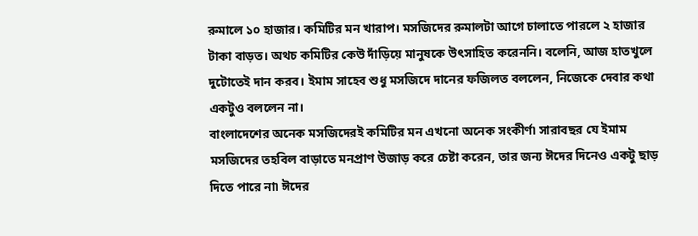রুমালে ১০ হাজার। কমিটির মন খারাপ। মসজিদের রুমালটা আগে চালাতে পারলে ২ হাজার টাকা বাড়ত। অথচ কমিটির কেউ দাঁড়িয়ে মানুষকে উৎসাহিত করেননি। বলেনি, আজ হাতখুলে দুটোতেই দান করব। ইমাম সাহেব শুধু মসজিদে দানের ফজিলত বললেন, নিজেকে দেবার কথা একটুও বললেন না।
বাংলাদেশের অনেক মসজিদেরই কমিটির মন এখনো অনেক সংকীর্ণ৷ সারাবছর যে ইমাম মসজিদের তহবিল বাড়াতে মনপ্রাণ উজাড় করে চেষ্টা করেন, তার জন্য ঈদের দিনেও একটু ছাড় দিতে পারে না৷ ঈদের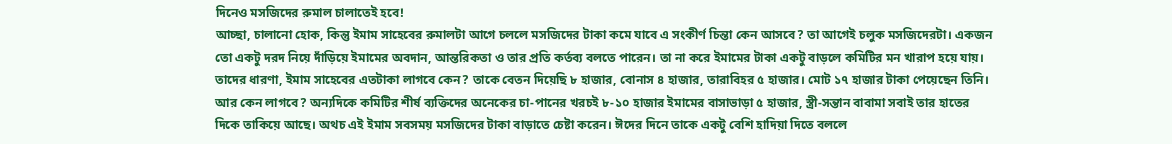দিনেও মসজিদের রুমাল চালাতেই হবে!
আচ্ছা, চালানো হোক, কিন্তু ইমাম সাহেবের রুমালটা আগে চললে মসজিদের টাকা কমে যাবে এ সংকীর্ণ চিন্তা কেন আসবে? তা আগেই চলুক মসজিদেরটা। একজন তো একটু দরদ নিয়ে দাঁড়িয়ে ইমামের অবদান, আন্তরিকতা ও তার প্রতি কর্তব্য বলতে পারেন। তা না করে ইমামের টাকা একটু বাড়লে কমিটির মন খারাপ হয়ে যায়। তাদের ধারণা, ইমাম সাহেবের এতটাকা লাগবে কেন? তাকে বেতন দিয়েছি ৮ হাজার, বোনাস ৪ হাজার, তারাবিহর ৫ হাজার। মোট ১৭ হাজার টাকা পেয়েছেন তিনি। আর কেন লাগবে? অন্যদিকে কমিটির শীর্ষ ব্যক্তিদের অনেকের চা-পানের খরচই ৮-১০ হাজার ইমামের বাসাভাড়া ৫ হাজার, স্ত্রী-সন্তান বাবামা সবাই তার হাতের দিকে তাকিয়ে আছে। অথচ এই ইমাম সবসময় মসজিদের টাকা বাড়াতে চেষ্টা করেন। ঈদের দিনে তাকে একটু বেশি হাদিয়া দিতে বললে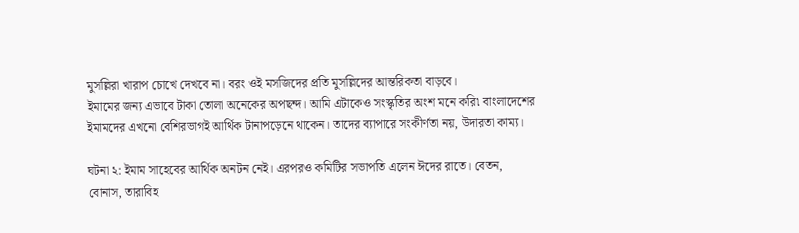মুসল্লিরা খারাপ চোখে দেখবে না। বরং ওই মসজিদের প্রতি মুসল্লিদের আন্তরিকতা বাড়বে।
ইমামের জন্য এভাবে টাকা তোলা অনেকের অপছন্দ। আমি এটাকেও সংস্কৃতির অংশ মনে করি৷ বাংলাদেশের ইমামদের এখনো বেশিরভাগই আর্থিক টানাপড়েনে থাকেন। তাদের ব্যাপারে সংকীর্ণতা নয়, উদারতা কাম্য।

ঘটনা ২: ইমাম সাহেবের আর্থিক অনটন নেই। এরপরও কমিটির সভাপতি এলেন ঈদের রাতে। বেতন, বোনাস, তারাবিহ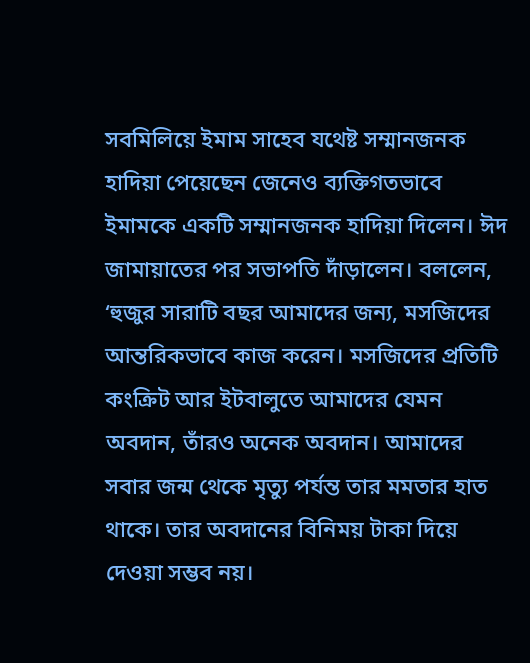সবমিলিয়ে ইমাম সাহেব যথেষ্ট সম্মানজনক হাদিয়া পেয়েছেন জেনেও ব্যক্তিগতভাবে ইমামকে একটি সম্মানজনক হাদিয়া দিলেন। ঈদ জামায়াতের পর সভাপতি দাঁড়ালেন। বললেন, ‘হুজুর সারাটি বছর আমাদের জন্য, মসজিদের আন্তরিকভাবে কাজ করেন। মসজিদের প্রতিটি কংক্রিট আর ইটবালুতে আমাদের যেমন অবদান, তাঁরও অনেক অবদান। আমাদের সবার জন্ম থেকে মৃত্যু পর্যন্ত তার মমতার হাত থাকে। তার অবদানের বিনিময় টাকা দিয়ে দেওয়া সম্ভব নয়।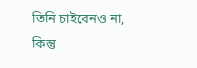তিনি চাইবেনও না, কিন্তু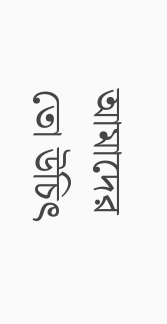আমাদের তো উচিৎ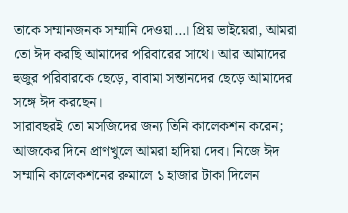তাকে সম্মানজনক সম্মানি দেওয়া…। প্রিয় ভাইয়েরা, আমরা তো ঈদ করছি আমাদের পরিবারের সাথে। আর আমাদের হুজুর পরিবারকে ছেড়ে, বাবামা সন্তানদের ছেড়ে আমাদের সঙ্গে ঈদ করছেন।
সারাবছরই তো মসজিদের জন্য তিনি কালেকশন করেন; আজকের দিনে প্রাণখুলে আমরা হাদিয়া দেব। নিজে ঈদ সম্মানি কালেকশনের রুমালে ১ হাজার টাকা দিলেন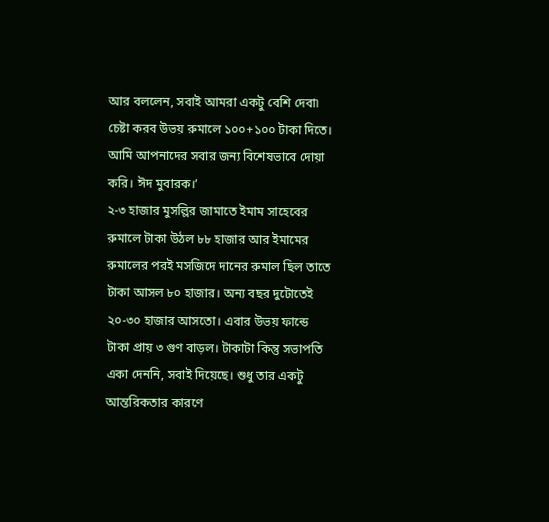আর বললেন, সবাই আমরা একটু বেশি দেবা৷ চেষ্টা করব উভয় রুমালে ১০০+১০০ টাকা দিতে। আমি আপনাদের সবার জন্য বিশেষভাবে দোয়া করি। ঈদ মুবারক।’
২-৩ হাজার মুসল্লির জামাতে ইমাম সাহেবের রুমালে টাকা উঠল ৮৮ হাজার আর ইমামের রুমালের পরই মসজিদে দানের রুমাল ছিল তাতে টাকা আসল ৮০ হাজার। অন্য বছর দুটোতেই ২০-৩০ হাজার আসতো। এবার উভয় ফান্ডে টাকা প্রায় ৩ গুণ বাড়ল। টাকাটা কিন্তু সভাপতি একা দেননি, সবাই দিয়েছে। শুধু তার একটু আন্তরিকতার কারণে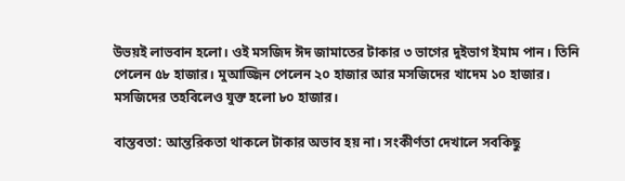উভয়ই লাভবান হলো। ওই মসজিদ ঈদ জামাতের টাকার ৩ ভাগের দুইভাগ ইমাম পান। তিনি পেলেন ৫৮ হাজার। মুআজ্জিন পেলেন ২০ হাজার আর মসজিদের খাদেম ১০ হাজার। মসজিদের তহবিলেও যুক্ত হলো ৮০ হাজার।

বাস্তবতা: আন্তরিকতা থাকলে টাকার অভাব হয় না। সংকীর্ণতা দেখালে সবকিছু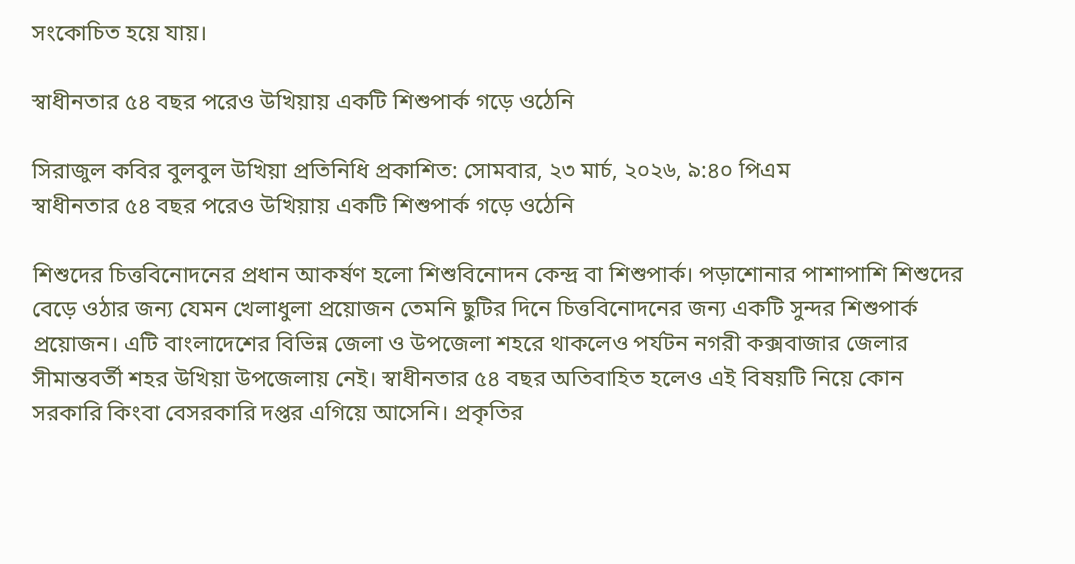সংকোচিত হয়ে যায়।

স্বাধীনতার ৫৪ বছর পরেও উখিয়ায় একটি শিশুপার্ক গড়ে ওঠেনি

সিরাজুল কবির বুলবুল উখিয়া প্রতিনিধি প্রকাশিত: সোমবার, ২৩ মার্চ, ২০২৬, ৯:৪০ পিএম
স্বাধীনতার ৫৪ বছর পরেও উখিয়ায় একটি শিশুপার্ক গড়ে ওঠেনি

শিশুদের চিত্তবিনোদনের প্রধান আকর্ষণ হলো শিশুবিনোদন কেন্দ্র বা শিশুপার্ক। পড়াশোনার পাশাপাশি শিশুদের বেড়ে ওঠার জন্য যেমন খেলাধুলা প্রয়োজন তেমনি ছুটির দিনে চিত্তবিনোদনের জন্য একটি সুন্দর শিশুপার্ক প্রয়োজন। এটি বাংলাদেশের বিভিন্ন জেলা ও উপজেলা শহরে থাকলেও পর্যটন নগরী কক্সবাজার জেলার সীমান্তবর্তী শহর উখিয়া উপজেলায় নেই। স্বাধীনতার ৫৪ বছর অতিবাহিত হলেও এই বিষয়টি নিয়ে কোন সরকারি কিংবা বেসরকারি দপ্তর এগিয়ে আসেনি। প্রকৃতির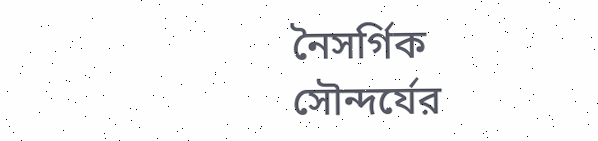নৈসর্গিক সৌন্দর্যের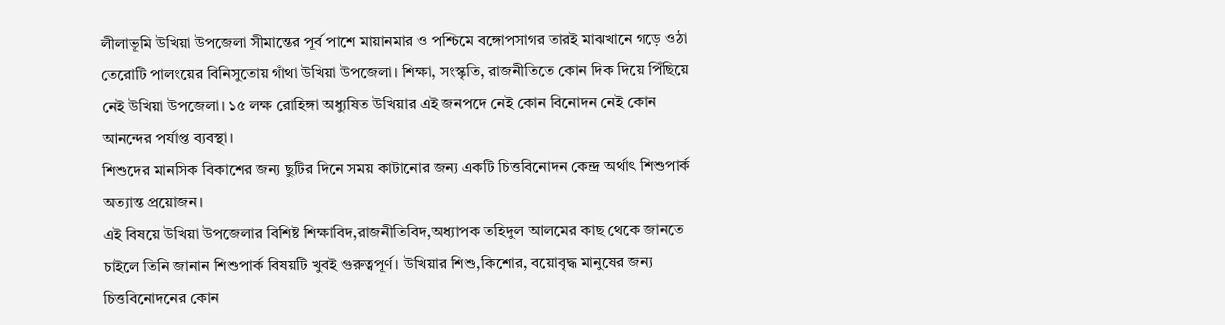লীলাভূমি উখিয়া উপজেলা সীমান্তের পূর্ব পাশে মায়ানমার ও পশ্চিমে বঙ্গোপসাগর তারই মাঝখানে গড়ে ওঠা তেরোটি পালংয়ের বিনিসুতোয় গাঁথা উখিয়া উপজেলা। শিক্ষা, সংস্কৃতি, রাজনীতিতে কোন দিক দিয়ে পিঁছিয়ে নেই উখিয়া উপজেলা। ১৫ লক্ষ রোহিঙ্গা অধ্যুষিত উখিয়ার এই জনপদে নেই কোন বিনোদন নেই কোন আনন্দের পর্যাপ্ত ব্যবস্থা।
শিশুদের মানসিক বিকাশের জন্য ছুটির দিনে সময় কাটানোর জন্য একটি চিত্তবিনোদন কেন্দ্র অর্থাৎ শিশুপার্ক অত্যান্ত প্রয়োজন।
এই বিষয়ে উখিয়া উপজেলার বিশিষ্ট শিক্ষাবিদ,রাজনীতিবিদ,অধ্যাপক তহিদুল আলমের কাছ থেকে জানতে চাইলে তিনি জানান শিশুপার্ক বিষয়টি খুবই গুরুত্বপূর্ণ। উখিয়ার শিশু,কিশোর, বয়োবৃদ্ধ মানুষের জন্য চিত্তবিনোদনের কোন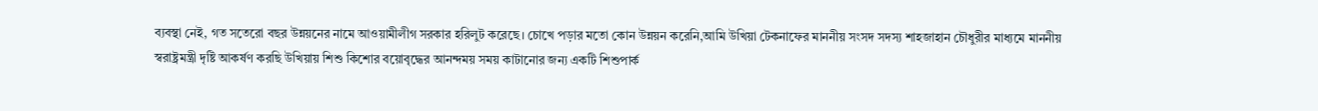ব্যবস্থা নেই, গত সতেরো বছর উন্নয়নের নামে আওয়ামীলীগ সরকার হরিলুট করেছে। চোখে পড়ার মতো কোন উন্নয়ন করেনি,আমি উখিয়া টেকনাফের মাননীয় সংসদ সদস্য শাহজাহান চৌধুরীর মাধ্যমে মাননীয় স্বরাষ্ট্রমন্ত্রী দৃষ্টি আকর্ষণ করছি উখিয়ায় শিশু কিশোর বয়োবৃদ্ধের আনন্দময় সময় কাটানোর জন্য একটি শিশুপার্ক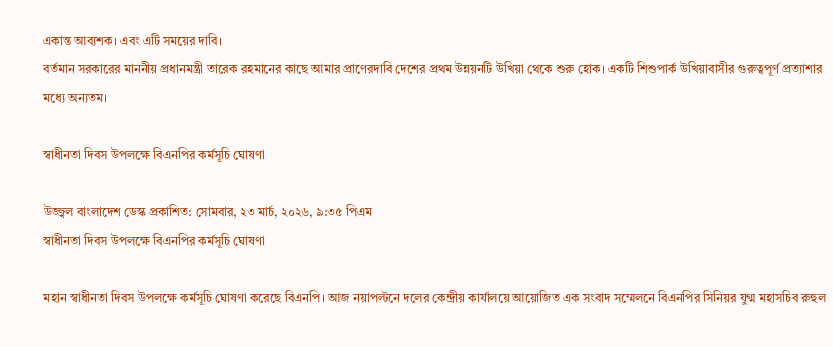একান্ত আব্যশক। এবং এটি সময়ের দাবি।
বর্তমান সরকারের মাননীয় প্রধানমন্ত্রী তারেক রহমানের কাছে আমার প্রাণেরদাবি দেশের প্রথম উন্নয়নটি উখিয়া থেকে শুরু হোক। একটি শিশুপার্ক উখিয়াবাসীর গুরুত্বপূর্ণ প্রত্যাশার মধ্যে অন্যতম।

স্বাধীনতা দিবস উপলক্ষে বিএনপির কর্মসূচি ঘোষণা

উজ্জ্বল বাংলাদেশ ডেস্ক প্রকাশিত: সোমবার, ২৩ মার্চ, ২০২৬, ৯:৩৫ পিএম
স্বাধীনতা দিবস উপলক্ষে বিএনপির কর্মসূচি ঘোষণা

মহান স্বাধীনতা দিবস উপলক্ষে কর্মসূচি ঘোষণা করেছে বিএনপি। আজ নয়াপল্টনে দলের কেন্দ্রীয় কার্যালয়ে আয়োজিত এক সংবাদ সম্মেলনে বিএনপির সিনিয়র যুগ্ম মহাসচিব রুহুল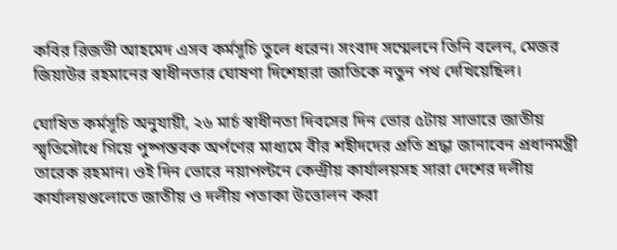কবির রিজভী আহমেদ এসব কর্মসূচি তুলে ধরেন। সংবাদ সম্মেলনে তিনি বলেন, মেজর জিয়াউর রহমানের স্বাধীনতার ঘোষণা দিশেহারা জাতিকে নতুন পথ দেখিয়েছিল।

ঘোষিত কর্মসূচি অনুযায়ী, ২৬ মার্চ স্বাধীনতা দিবসের দিন ভোর ৫টায় সাভারে জাতীয় স্মৃতিসৌধে গিয়ে পুষ্পস্তবক অর্পণের মাধ্যমে বীর শহীদদের প্রতি শ্রদ্ধা জানাবেন প্রধানমন্ত্রী তারেক রহমান। ওই দিন ভোরে নয়াপল্টনে কেন্দ্রীয় কার্যালয়সহ সারা দেশের দলীয় কার্যালয়গুলোতে জাতীয় ও দলীয় পতাকা উত্তোলন করা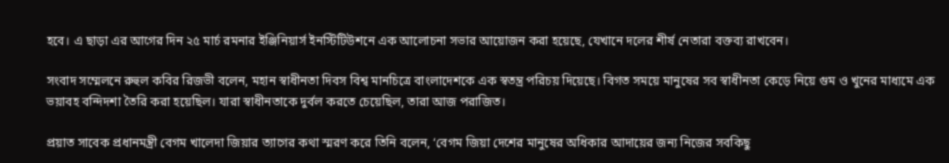হবে। এ ছাড়া এর আগের দিন ২৫ মার্চ রমনার ইঞ্জিনিয়ার্স ইনস্টিটিউশনে এক আলোচনা সভার আয়োজন করা হয়েছে, যেখানে দলের শীর্ষ নেতারা বক্তব্য রাখবেন।

সংবাদ সম্মেলনে রুহুল কবির রিজভী বলেন, মহান স্বাধীনতা দিবস বিশ্ব মানচিত্রে বাংলাদেশকে এক স্বতন্ত্র পরিচয় দিয়েছে। বিগত সময়ে মানুষের সব স্বাধীনতা কেড়ে নিয়ে গুম ও খুনের মাধ্যমে এক ভয়াবহ বন্দিদশা তৈরি করা হয়েছিল। যারা স্বাধীনতাকে দুর্বল করতে চেয়েছিল, তারা আজ পরাজিত।

প্রয়াত সাবেক প্রধানমন্ত্রী বেগম খালেদা জিয়ার ত্যাগের কথা স্মরণ করে তিনি বলেন, ‘বেগম জিয়া দেশের মানুষের অধিকার আদায়ের জন্য নিজের সবকিছু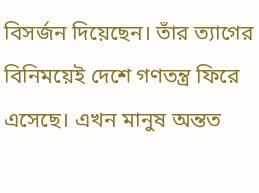বিসর্জন দিয়েছেন। তাঁর ত্যাগের বিনিময়েই দেশে গণতন্ত্র ফিরে এসেছে। এখন মানুষ অন্তত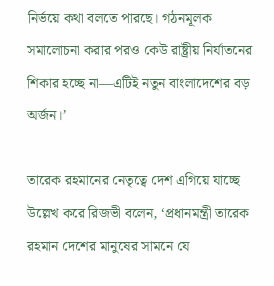নির্ভয়ে কথা বলতে পারছে। গঠনমূলক সমালোচনা করার পরও কেউ রাষ্ট্রীয় নির্যাতনের শিকার হচ্ছে না—এটিই নতুন বাংলাদেশের বড় অর্জন।’

তারেক রহমানের নেতৃত্বে দেশ এগিয়ে যাচ্ছে উল্লেখ করে রিজভী বলেন, ‘প্রধানমন্ত্রী তারেক রহমান দেশের মানুষের সামনে যে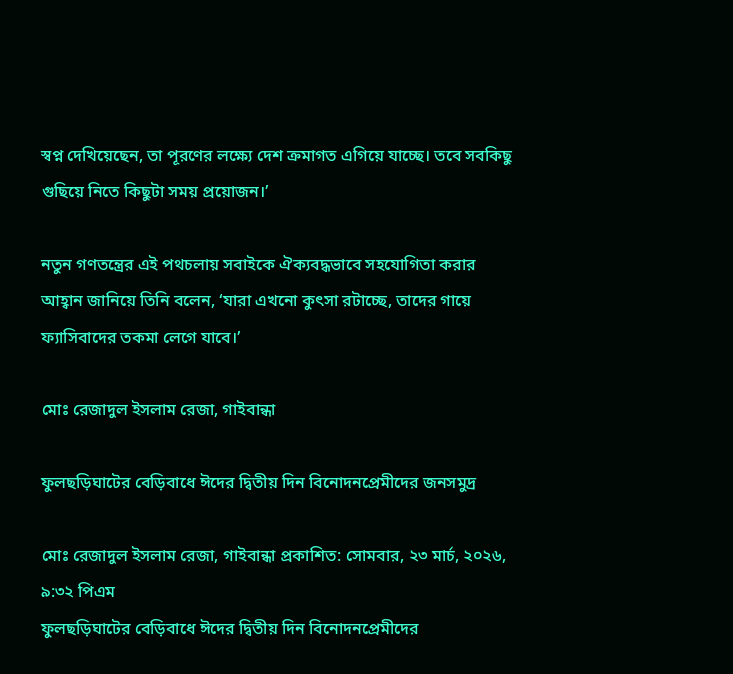স্বপ্ন দেখিয়েছেন, তা পূরণের লক্ষ্যে দেশ ক্রমাগত এগিয়ে যাচ্ছে। তবে সবকিছু গুছিয়ে নিতে কিছুটা সময় প্রয়োজন।’

নতুন গণতন্ত্রের এই পথচলায় সবাইকে ঐক্যবদ্ধভাবে সহযোগিতা করার আহ্বান জানিয়ে তিনি বলেন, ‘যারা এখনো কুৎসা রটাচ্ছে, তাদের গায়ে ফ্যাসিবাদের তকমা লেগে যাবে।’

মোঃ রেজাদুল ইসলাম রেজা, গাইবান্ধা

ফুলছড়িঘাটের বেড়িবাধে ঈদের দ্বিতীয় দিন বিনোদনপ্রেমীদের জনসমুদ্র

মোঃ রেজাদুল ইসলাম রেজা, গাইবান্ধা প্রকাশিত: সোমবার, ২৩ মার্চ, ২০২৬, ৯:৩২ পিএম
ফুলছড়িঘাটের বেড়িবাধে ঈদের দ্বিতীয় দিন বিনোদনপ্রেমীদের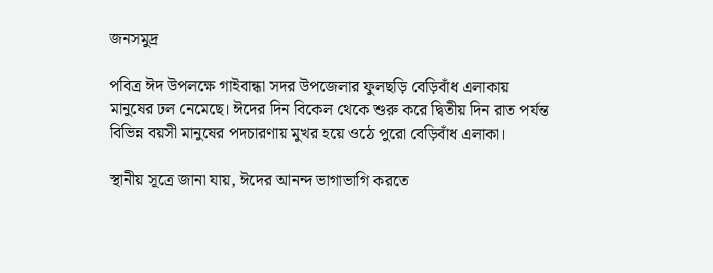জনসমুদ্র

পবিত্র ঈদ উপলক্ষে গাইবান্ধা সদর উপজেলার ফুলছড়ি বেড়িবাঁধ এলাকায় মানুষের ঢল নেমেছে। ঈদের দিন বিকেল থেকে শুরু করে দ্বিতীয় দিন রাত পর্যন্ত বিভিন্ন বয়সী মানুষের পদচারণায় মুখর হয়ে ওঠে পুরো বেড়িবাঁধ এলাকা।

স্থানীয় সূত্রে জানা যায়, ঈদের আনন্দ ভাগাভাগি করতে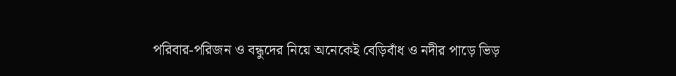পরিবার-পরিজন ও বন্ধুদের নিয়ে অনেকেই বেড়িবাঁধ ও নদীর পাড়ে ভিড়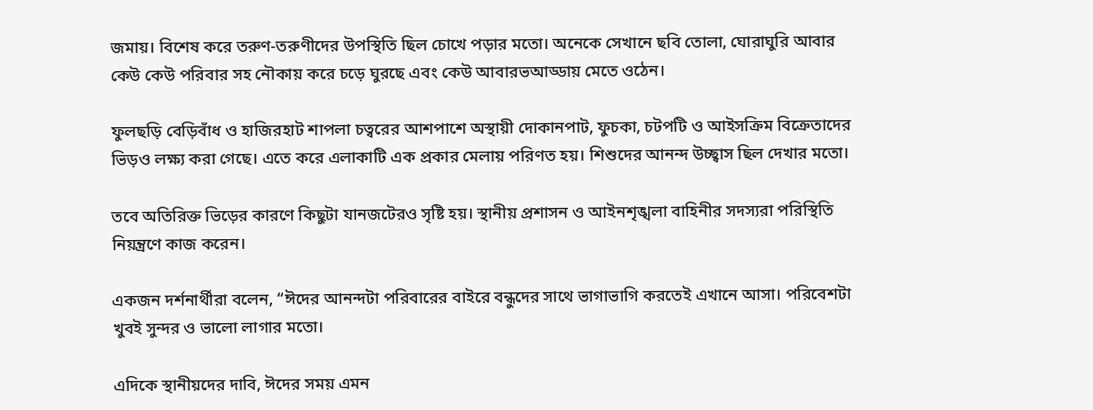জমায়। বিশেষ করে তরুণ-তরুণীদের উপস্থিতি ছিল চোখে পড়ার মতো। অনেকে সেখানে ছবি তোলা, ঘোরাঘুরি আবার কেউ কেউ পরিবার সহ নৌকায় করে চড়ে ঘুরছে এবং কেউ আবারভআড্ডায় মেতে ওঠেন।

ফুলছড়ি বেড়িবাঁধ ও হাজিরহাট শাপলা চত্বরের আশপাশে অস্থায়ী দোকানপাট, ফুচকা, চটপটি ও আইসক্রিম বিক্রেতাদের ভিড়ও লক্ষ্য করা গেছে। এতে করে এলাকাটি এক প্রকার মেলায় পরিণত হয়। শিশুদের আনন্দ উচ্ছ্বাস ছিল দেখার মতো।

তবে অতিরিক্ত ভিড়ের কারণে কিছুটা যানজটেরও সৃষ্টি হয়। স্থানীয় প্রশাসন ও আইনশৃঙ্খলা বাহিনীর সদস্যরা পরিস্থিতি নিয়ন্ত্রণে কাজ করেন।

একজন দর্শনার্থীরা বলেন, “ঈদের আনন্দটা পরিবারের বাইরে বন্ধুদের সাথে ভাগাভাগি করতেই এখানে আসা। পরিবেশটা খুবই সুন্দর ও ভালো লাগার মতো।

এদিকে স্থানীয়দের দাবি, ঈদের সময় এমন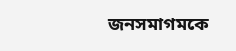জনসমাগমকে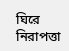ঘিরে নিরাপত্তা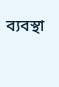ব্যবস্থা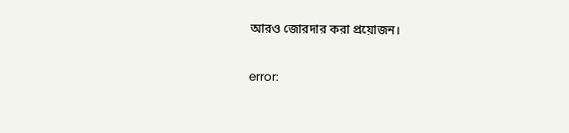আরও জোরদার করা প্রয়োজন।

error: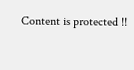Content is protected !!